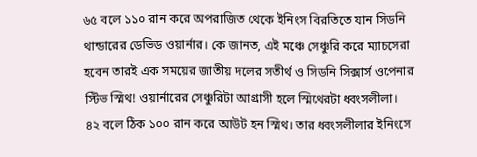৬৫ বলে ১১০ রান করে অপরাজিত থেকে ইনিংস বিরতিতে যান সিডনি থান্ডারের ডেভিড ওয়ার্নার। কে জানত, এই মঞ্চে সেঞ্চুরি করে ম্যাচসেরা হবেন তারই এক সময়ের জাতীয় দলের সতীর্থ ও সিডনি সিক্সার্স ওপেনার স্টিভ স্মিথ! ওয়ার্নারের সেঞ্চুরিটা আগ্রাসী হলে স্মিথেরটা ধ্বংসলীলা।
৪২ বলে ঠিক ১০০ রান করে আউট হন স্মিথ। তার ধ্বংসলীলার ইনিংসে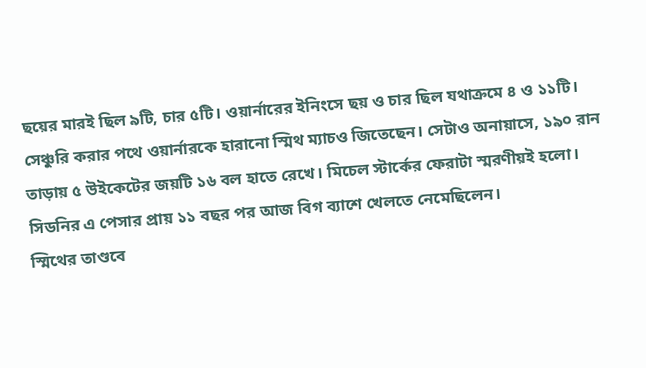ছয়ের মারই ছিল ৯টি, চার ৫টি। ওয়ার্নারের ইনিংসে ছয় ও চার ছিল যথাক্রমে ৪ ও ১১টি। সেঞ্চুরি করার পথে ওয়ার্নারকে হারানো স্মিথ ম্যাচও জিতেছেন। সেটাও অনায়াসে, ১৯০ রান তাড়ায় ৫ উইকেটের জয়টি ১৬ বল হাতে রেখে। মিচেল স্টার্কের ফেরাটা স্মরণীয়ই হলো। সিডনির এ পেসার প্রায় ১১ বছর পর আজ বিগ ব্যাশে খেলতে নেমেছিলেন।
স্মিথের তাণ্ডবে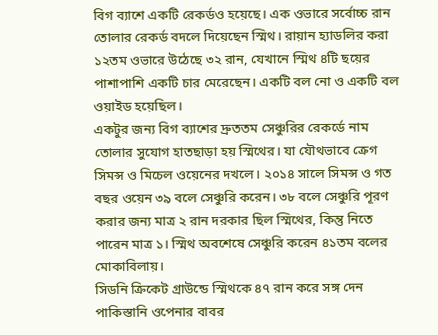বিগ ব্যাশে একটি রেকর্ডও হয়েছে। এক ওভারে সর্বোচ্চ রান তোলার রেকর্ড বদলে দিয়েছেন স্মিথ। রায়ান হ্যাডলির করা ১২তম ওভারে উঠেছে ৩২ রান, যেখানে স্মিথ ৪টি ছয়ের পাশাপাশি একটি চার মেরেছেন। একটি বল নো ও একটি বল ওয়াইড হয়েছিল।
একটুর জন্য বিগ ব্যাশের দ্রুততম সেঞ্চুরির রেকর্ডে নাম তোলার সুযোগ হাতছাড়া হয় স্মিথের। যা যৌথভাবে ক্রেগ সিমন্স ও মিচেল ওয়েনের দখলে। ২০১৪ সালে সিমন্স ও গত বছর ওয়েন ৩৯ বলে সেঞ্চুরি করেন। ৩৮ বলে সেঞ্চুরি পূরণ করার জন্য মাত্র ২ রান দরকার ছিল স্মিথের, কিন্তু নিতে পারেন মাত্র ১। স্মিথ অবশেষে সেঞ্চুরি করেন ৪১তম বলের মোকাবিলায়।
সিডনি ক্রিকেট গ্রাউন্ডে স্মিথকে ৪৭ রান করে সঙ্গ দেন পাকিস্তানি ওপেনার বাবর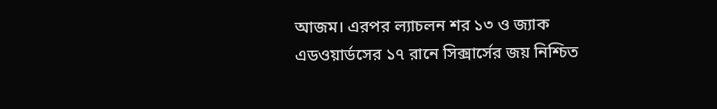আজম। এরপর ল্যাচলন শর ১৩ ও জ্যাক এডওয়ার্ডসের ১৭ রানে সিক্সার্সের জয় নিশ্চিত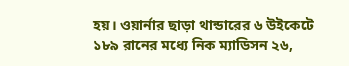হয়। ওয়ার্নার ছাড়া থান্ডারের ৬ উইকেটে ১৮৯ রানের মধ্যে নিক ম্যাডিসন ২৬,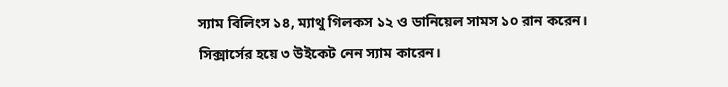স্যাম বিলিংস ১৪, ম্যাথু গিলকস ১২ ও ডানিয়েল সামস ১০ রান করেন। সিক্সার্সের হয়ে ৩ উইকেট নেন স্যাম কারেন।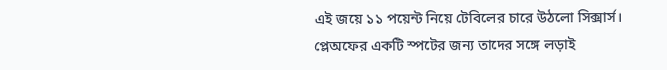এই জয়ে ১১ পয়েন্ট নিয়ে টেবিলের চারে উঠলো সিক্সার্স। প্লেঅফের একটি স্পটের জন্য তাদের সঙ্গে লড়াই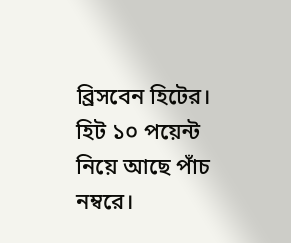ব্রিসবেন হিটের। হিট ১০ পয়েন্ট নিয়ে আছে পাঁচ নম্বরে।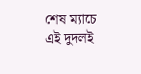শেষ ম্যাচে এই দুদলই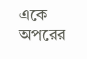একে অপরের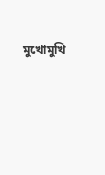মুখোমুখি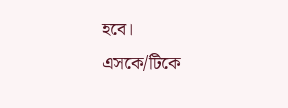হবে।
এসকে/টিকে